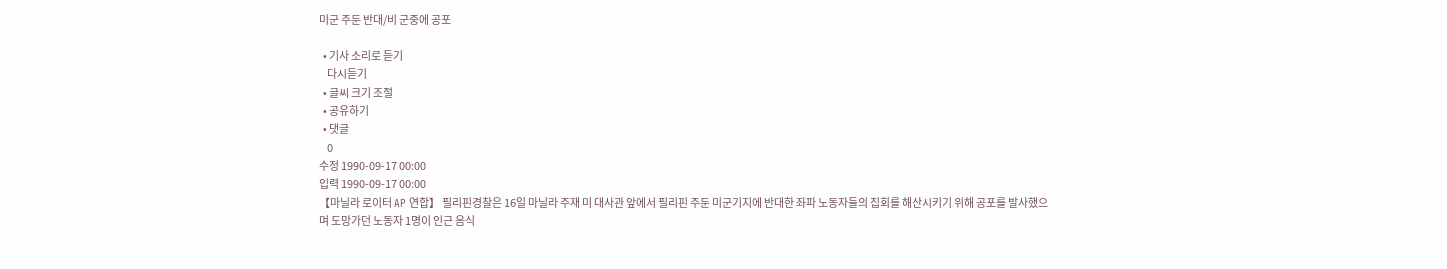미군 주둔 반대/비 군중에 공포

  • 기사 소리로 듣기
    다시듣기
  • 글씨 크기 조절
  • 공유하기
  • 댓글
    0
수정 1990-09-17 00:00
입력 1990-09-17 00:00
【마닐라 로이터 AP 연합】 필리핀경찰은 16일 마닐라 주재 미 대사관 앞에서 필리핀 주둔 미군기지에 반대한 좌파 노동자들의 집회를 해산시키기 위해 공포를 발사했으며 도망가던 노동자 1명이 인근 음식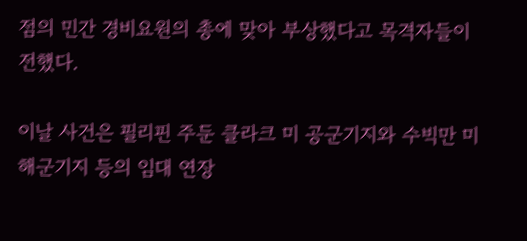점의 민간 경비요원의 총에 맞아 부상했다고 목격자들이 전했다.

이날 사건은 필리핀 주둔 클라크 미 공군기지와 수빅만 미 해군기지 등의 임대 연장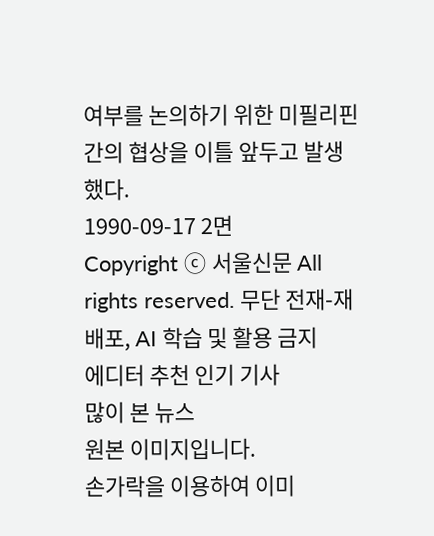여부를 논의하기 위한 미필리핀간의 협상을 이틀 앞두고 발생했다.
1990-09-17 2면
Copyright ⓒ 서울신문 All rights reserved. 무단 전재-재배포, AI 학습 및 활용 금지
에디터 추천 인기 기사
많이 본 뉴스
원본 이미지입니다.
손가락을 이용하여 이미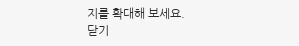지를 확대해 보세요.
닫기